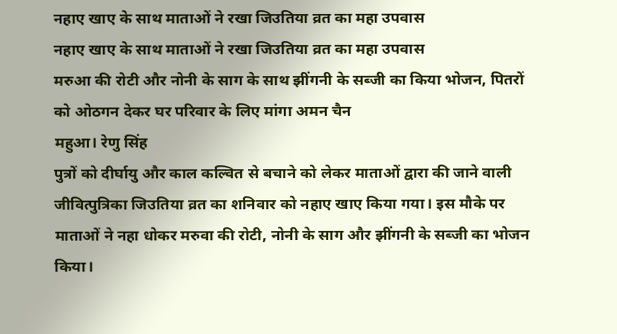नहाए खाए के साथ माताओं ने रखा जिउतिया व्रत का महा उपवास
नहाए खाए के साथ माताओं ने रखा जिउतिया व्रत का महा उपवास
मरुआ की रोटी और नोनी के साग के साथ झींगनी के सब्जी का किया भोजन, पितरों को ओठगन देकर घर परिवार के लिए मांगा अमन चैन
महुआ। रेणु सिंह
पुत्रों को दीर्घायु और काल कल्वित से बचाने को लेकर माताओं द्वारा की जाने वाली जीवित्पुत्रिका जिउतिया व्रत का शनिवार को नहाए खाए किया गया। इस मौके पर माताओं ने नहा धोकर मरुवा की रोटी, नोनी के साग और झींगनी के सब्जी का भोजन किया।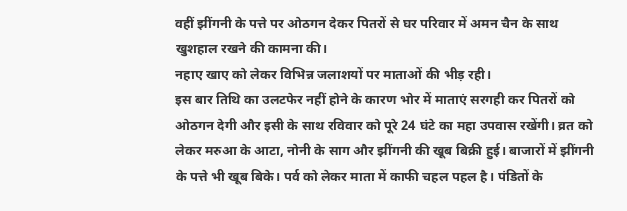वहीं झींगनी के पत्ते पर ओठगन देकर पितरों से घर परिवार में अमन चैन के साथ खुशहाल रखने की कामना की।
नहाए खाए को लेकर विभिन्न जलाशयों पर माताओं की भीड़ रही।
इस बार तिथि का उलटफेर नहीं होने के कारण भोर में माताएं सरगही कर पितरों को ओठगन देगी और इसी के साथ रविवार को पूरे 24 घंटे का महा उपवास रखेंगी। व्रत को लेकर मरुआ के आटा, नोनी के साग और झींगनी की खूब बिक्री हुई। बाजारों में झींगनी के पत्ते भी खूब बिके। पर्व को लेकर माता में काफी चहल पहल है। पंडितों के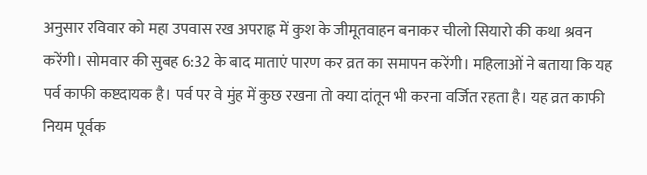अनुसार रविवार को महा उपवास रख अपराह्न में कुश के जीमूतवाहन बनाकर चीलो सियारो की कथा श्रवन करेंगी। सोमवार की सुबह 6:32 के बाद माताएं पारण कर व्रत का समापन करेंगी। महिलाओं ने बताया कि यह पर्व काफी कष्टदायक है। पर्व पर वे मुंह में कुछ रखना तो क्या दांतून भी करना वर्जित रहता है। यह व्रत काफी नियम पूर्वक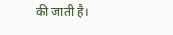की जाती है।